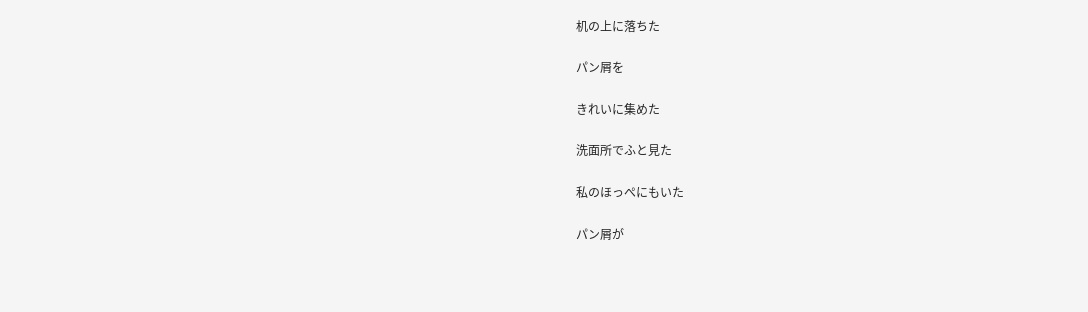机の上に落ちた

パン屑を

きれいに集めた

洗面所でふと見た

私のほっぺにもいた

パン屑が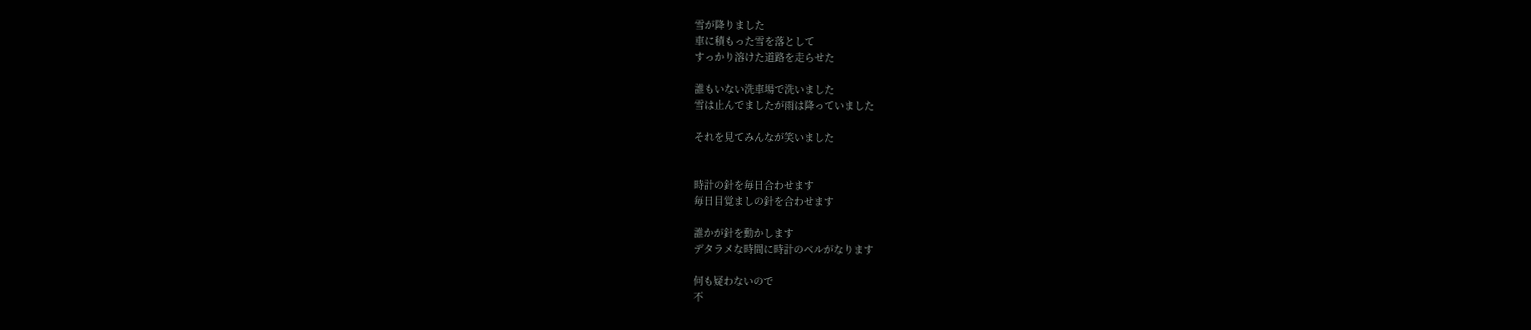雪が降りました
車に積もった雪を落として
すっかり溶けた道路を走らせた

誰もいない洗車場で洗いました
雪は止んでましたが雨は降っていました

それを見てみんなが笑いました


時計の針を毎日合わせます
毎日目覚ましの針を合わせます

誰かが針を動かします
デタラメな時間に時計のベルがなります

何も疑わないので
不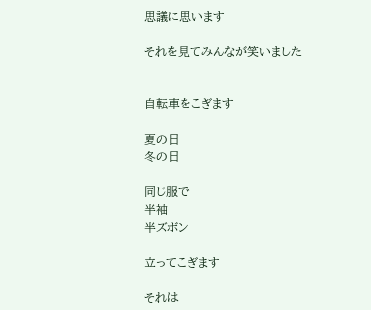思議に思います

それを見てみんなが笑いました


自転車をこぎます

夏の日
冬の日

同じ服で
半袖
半ズボン

立ってこぎます

それは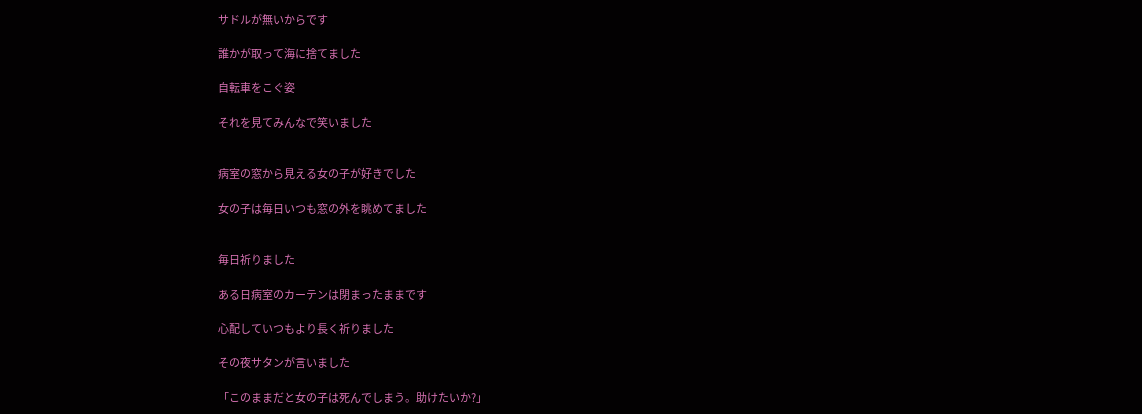サドルが無いからです

誰かが取って海に捨てました

自転車をこぐ姿

それを見てみんなで笑いました


病室の窓から見える女の子が好きでした

女の子は毎日いつも窓の外を眺めてました


毎日祈りました

ある日病室のカーテンは閉まったままです

心配していつもより長く祈りました

その夜サタンが言いました

「このままだと女の子は死んでしまう。助けたいか?」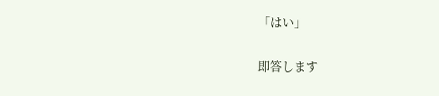「はい」

即答します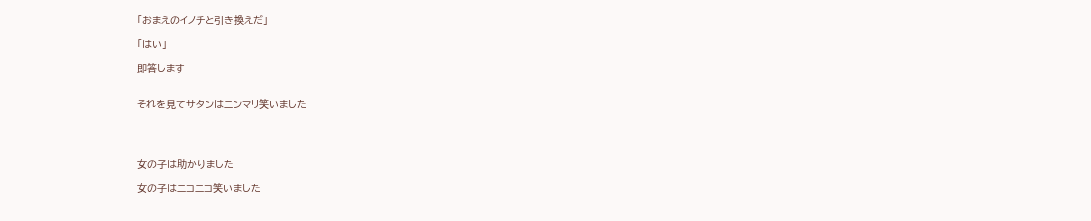「おまえのイノチと引き換えだ」

「はい」

即答します


それを見てサタンはニンマリ笑いました




女の子は助かりました

女の子はニコニコ笑いました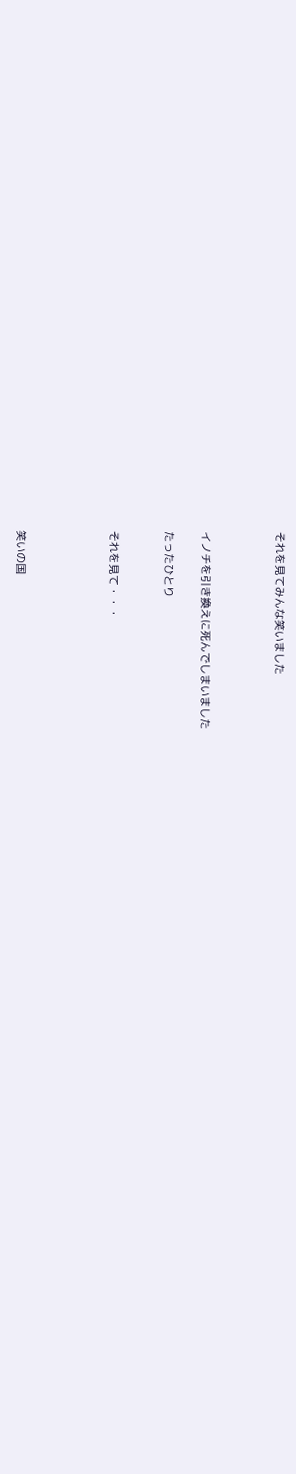それを見てみんな笑いました



イノチを引き換えに死んでしまいました

たったひとり


それを見て・・・




笑いの国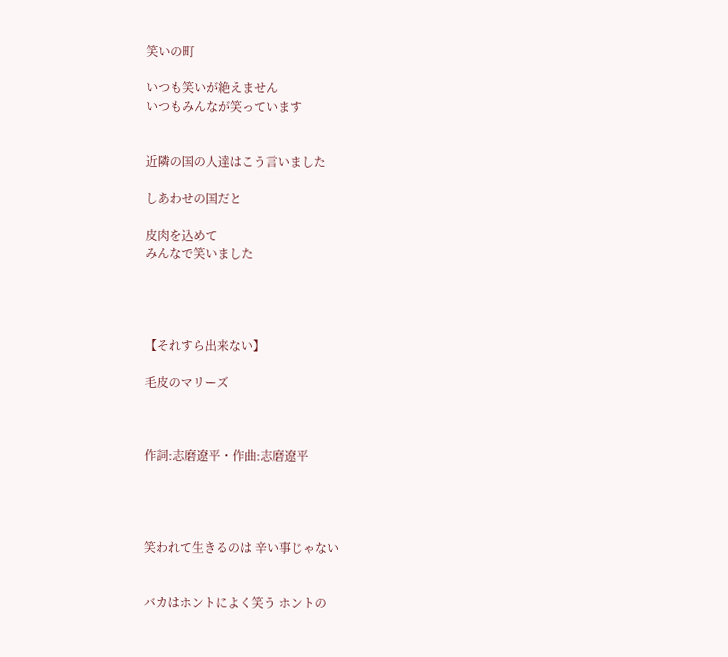笑いの町

いつも笑いが絶えません
いつもみんなが笑っています


近隣の国の人達はこう言いました

しあわせの国だと

皮肉を込めて
みんなで笑いました




【それすら出来ない】

毛皮のマリーズ



作詞:志磨遼平・作曲:志磨遼平




笑われて生きるのは 辛い事じゃない


バカはホントによく笑う ホントの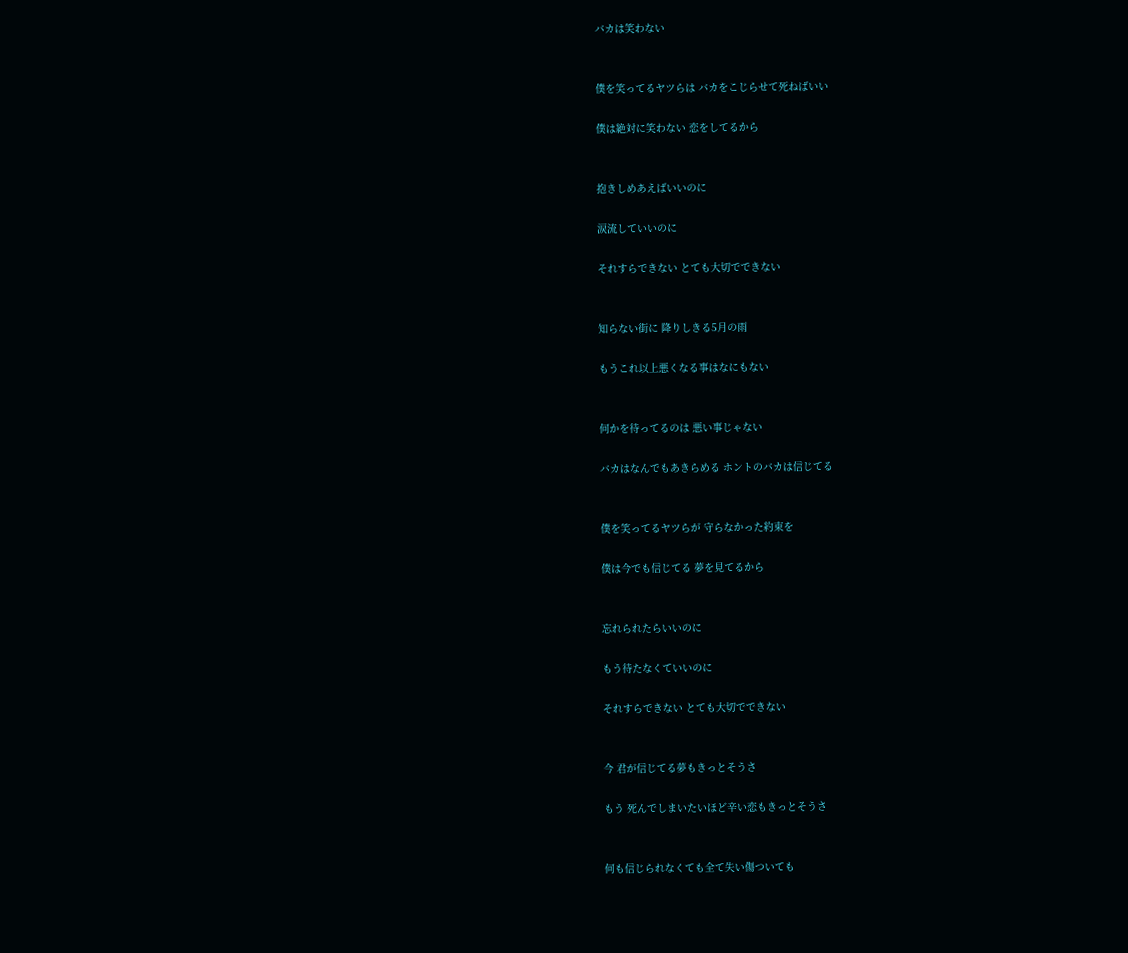バカは笑わない


僕を笑ってるヤツらは バカをこじらせて死ねばいい

僕は絶対に笑わない 恋をしてるから


抱きしめあえばいいのに

涙流していいのに

それすらできない とても大切でできない


知らない街に 降りしきる5月の雨

もうこれ以上悪くなる事はなにもない


何かを待ってるのは 悪い事じゃない

バカはなんでもあきらめる ホントのバカは信じてる


僕を笑ってるヤツらが 守らなかった約束を

僕は今でも信じてる 夢を見てるから


忘れられたらいいのに

もう待たなくていいのに

それすらできない とても大切でできない


今 君が信じてる夢もきっとそうさ

もう 死んでしまいたいほど辛い恋もきっとそうさ


何も信じられなくても全て失い傷ついても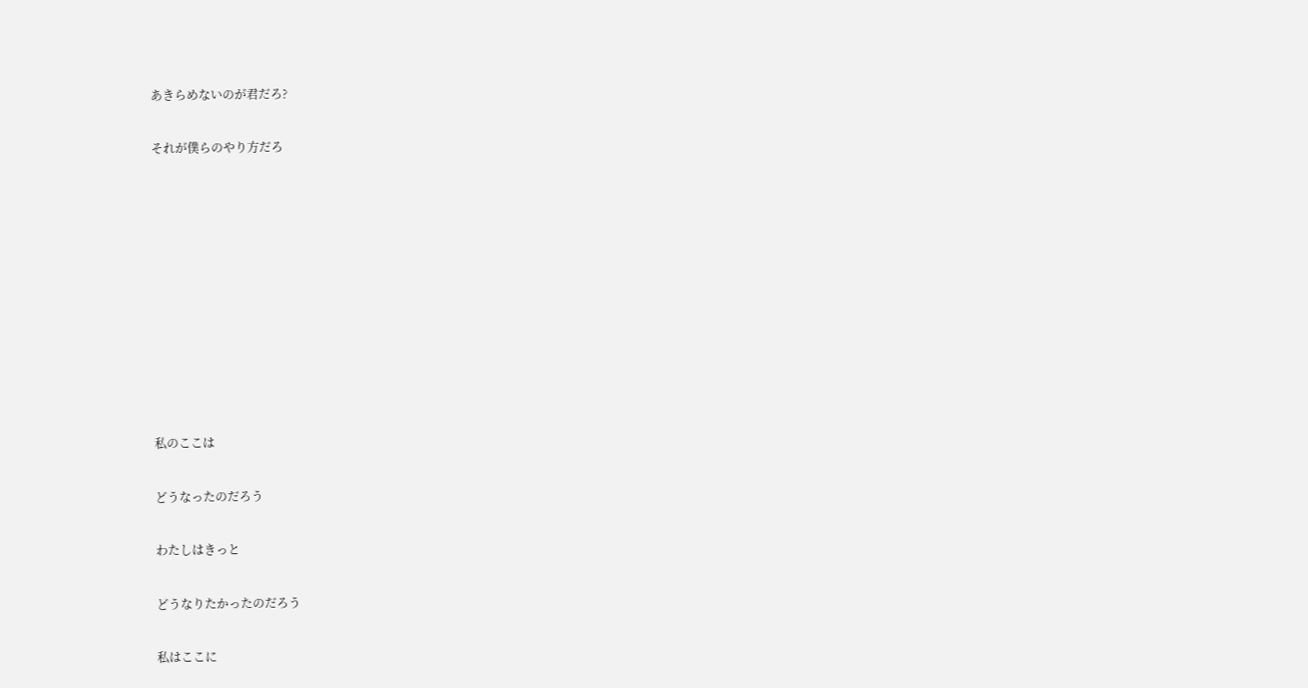あきらめないのが君だろ?

それが僕らのやり方だろ










私のここは

どうなったのだろう

わたしはきっと

どうなりたかったのだろう

私はここに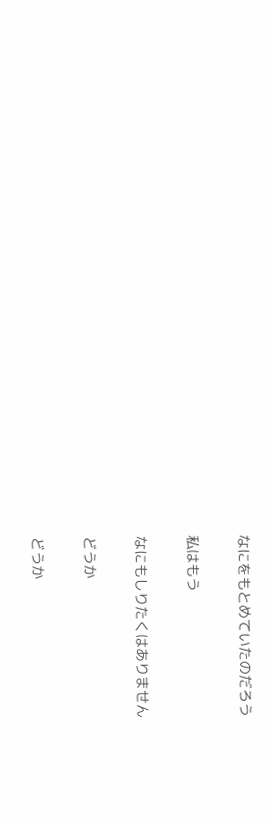なにをもとめていたのだろう

私はもう

なにもしりたくはありません

どうか

どうか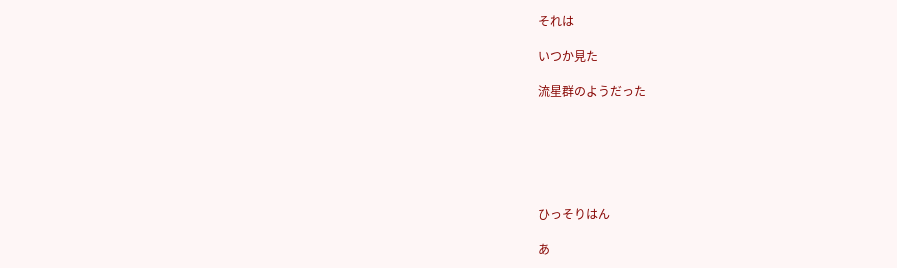それは

いつか見た

流星群のようだった






ひっそりはん

あ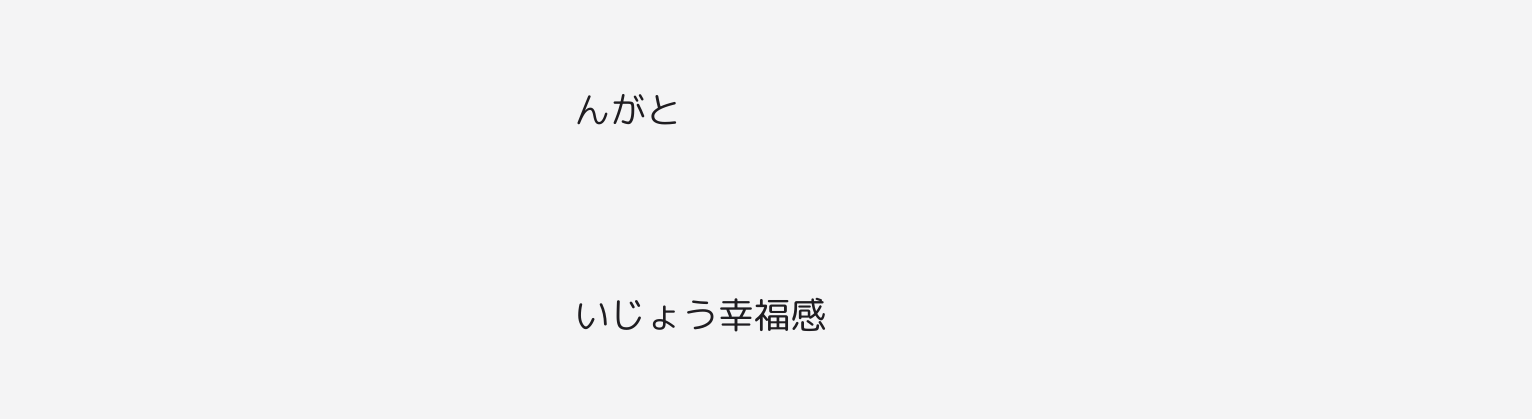んがと


いじょう幸福感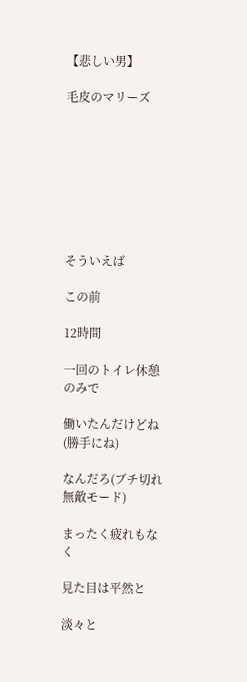【悲しい男】

毛皮のマリーズ








そういえば

この前

12時間

一回のトイレ休憩のみで

働いたんだけどね(勝手にね)

なんだろ(ブチ切れ無敵モード)

まったく疲れもなく

見た目は平然と

淡々と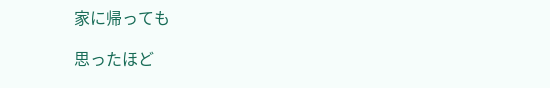家に帰っても

思ったほど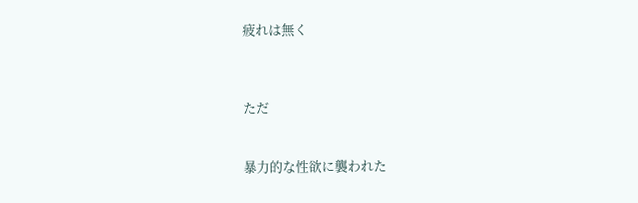疲れは無く



ただ


暴力的な性欲に襲われた